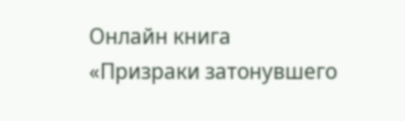Онлайн книга «Призраки затонувшего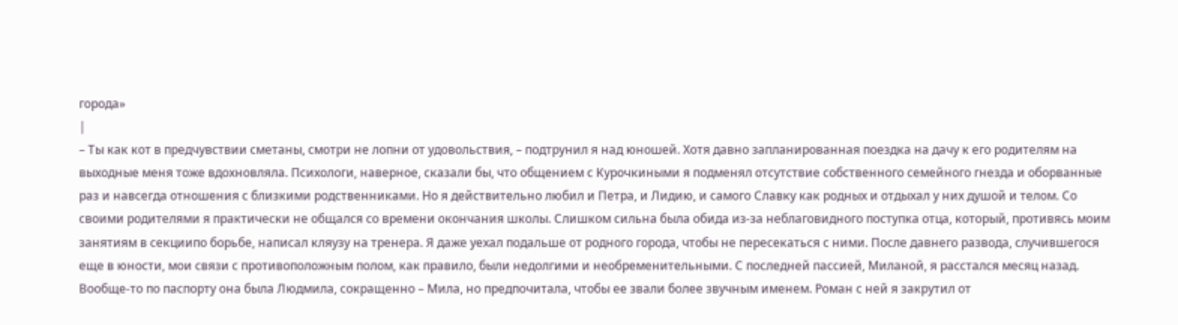города»
|
– Ты как кот в предчувствии сметаны, смотри не лопни от удовольствия, – подтрунил я над юношей. Хотя давно запланированная поездка на дачу к его родителям на выходные меня тоже вдохновляла. Психологи, наверное, сказали бы, что общением с Курочкиными я подменял отсутствие собственного семейного гнезда и оборванные раз и навсегда отношения с близкими родственниками. Но я действительно любил и Петра, и Лидию, и самого Славку как родных и отдыхал у них душой и телом. Со своими родителями я практически не общался со времени окончания школы. Слишком сильна была обида из-за неблаговидного поступка отца, который, противясь моим занятиям в секциипо борьбе, написал кляузу на тренера. Я даже уехал подальше от родного города, чтобы не пересекаться с ними. После давнего развода, случившегося еще в юности, мои связи с противоположным полом, как правило, были недолгими и необременительными. С последней пассией, Миланой, я расстался месяц назад. Вообще-то по паспорту она была Людмила, сокращенно – Мила, но предпочитала, чтобы ее звали более звучным именем. Роман с ней я закрутил от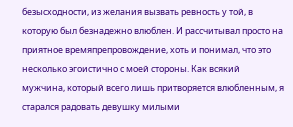безысходности, из желания вызвать ревность у той, в которую был безнадежно влюблен. И рассчитывал просто на приятное времяпрепровождение, хоть и понимал, что это несколько эгоистично с моей стороны. Как всякий мужчина, который всего лишь притворяется влюбленным, я старался радовать девушку милыми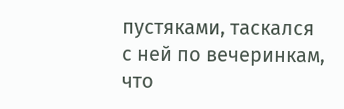пустяками, таскался с ней по вечеринкам, что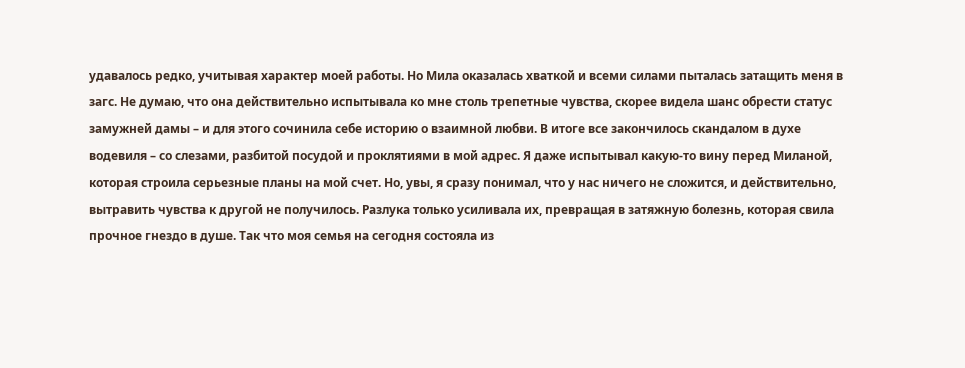удавалось редко, учитывая характер моей работы. Но Мила оказалась хваткой и всеми силами пыталась затащить меня в загс. Не думаю, что она действительно испытывала ко мне столь трепетные чувства, скорее видела шанс обрести статус замужней дамы – и для этого сочинила себе историю о взаимной любви. В итоге все закончилось скандалом в духе водевиля – со слезами, разбитой посудой и проклятиями в мой адрес. Я даже испытывал какую-то вину перед Миланой, которая строила серьезные планы на мой счет. Но, увы, я сразу понимал, что у нас ничего не сложится, и действительно, вытравить чувства к другой не получилось. Разлука только усиливала их, превращая в затяжную болезнь, которая свила прочное гнездо в душе. Так что моя семья на сегодня состояла из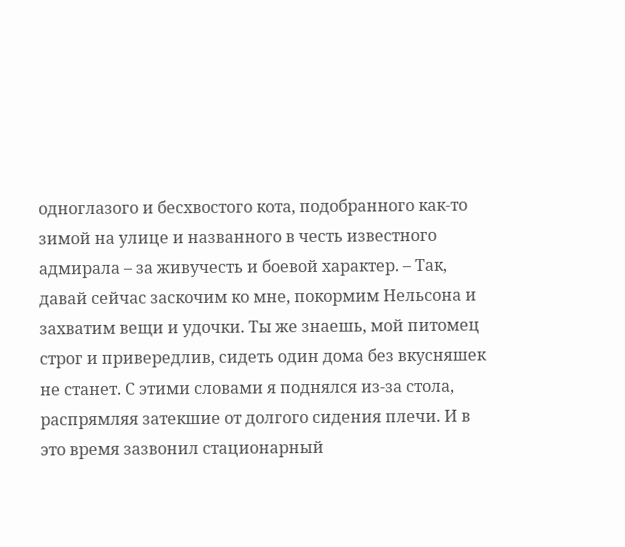одноглазого и бесхвостого кота, подобранного как-то зимой на улице и названного в честь известного адмирала – за живучесть и боевой характер. – Так, давай сейчас заскочим ко мне, покормим Нельсона и захватим вещи и удочки. Ты же знаешь, мой питомец строг и привередлив, сидеть один дома без вкусняшек не станет. С этими словами я поднялся из-за стола, распрямляя затекшие от долгого сидения плечи. И в это время зазвонил стационарный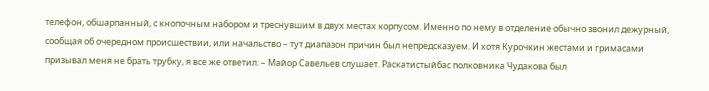телефон, обшарпанный, с кнопочным набором и треснувшим в двух местах корпусом. Именно по нему в отделение обычно звонил дежурный, сообщая об очередном происшествии, или начальство – тут диапазон причин был непредсказуем. И хотя Курочкин жестами и гримасами призывал меня не брать трубку, я все же ответил: – Майор Савельев слушает. Раскатистыйбас полковника Чудакова был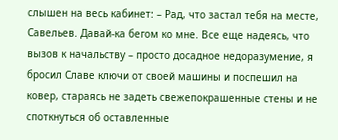слышен на весь кабинет: – Рад, что застал тебя на месте, Савельев. Давай-ка бегом ко мне. Все еще надеясь, что вызов к начальству – просто досадное недоразумение, я бросил Славе ключи от своей машины и поспешил на ковер, стараясь не задеть свежепокрашенные стены и не споткнуться об оставленные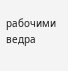рабочими ведра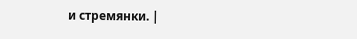и стремянки. |